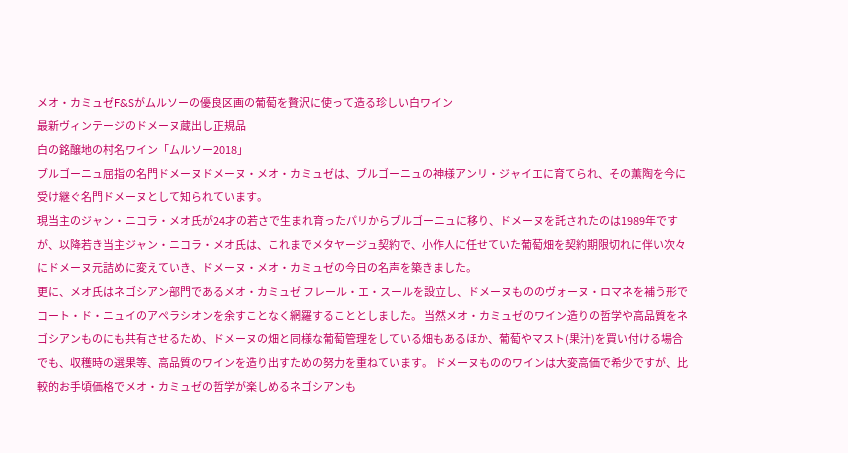メオ・カミュゼF&Sがムルソーの優良区画の葡萄を贅沢に使って造る珍しい白ワイン
最新ヴィンテージのドメーヌ蔵出し正規品
白の銘醸地の村名ワイン「ムルソー2018」
ブルゴーニュ屈指の名門ドメーヌドメーヌ・メオ・カミュゼは、ブルゴーニュの神様アンリ・ジャイエに育てられ、その薫陶を今に受け継ぐ名門ドメーヌとして知られています。
現当主のジャン・ニコラ・メオ氏が24才の若さで生まれ育ったパリからブルゴーニュに移り、ドメーヌを託されたのは1989年ですが、以降若き当主ジャン・ニコラ・メオ氏は、これまでメタヤージュ契約で、小作人に任せていた葡萄畑を契約期限切れに伴い次々にドメーヌ元詰めに変えていき、ドメーヌ・メオ・カミュゼの今日の名声を築きました。
更に、メオ氏はネゴシアン部門であるメオ・カミュゼ フレール・エ・スールを設立し、ドメーヌもののヴォーヌ・ロマネを補う形でコート・ド・ニュイのアペラシオンを余すことなく網羅することとしました。 当然メオ・カミュゼのワイン造りの哲学や高品質をネゴシアンものにも共有させるため、ドメーヌの畑と同様な葡萄管理をしている畑もあるほか、葡萄やマスト(果汁)を買い付ける場合でも、収穫時の選果等、高品質のワインを造り出すための努力を重ねています。 ドメーヌもののワインは大変高価で希少ですが、比較的お手頃価格でメオ・カミュゼの哲学が楽しめるネゴシアンも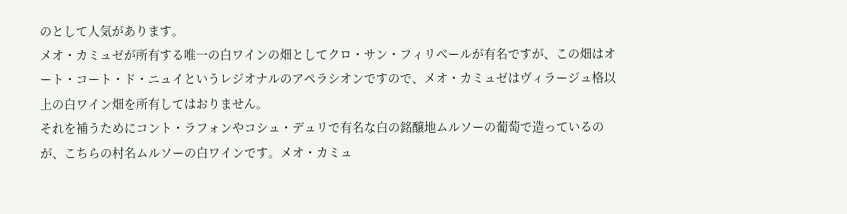のとして人気があります。
メオ・カミュゼが所有する唯一の白ワインの畑としてクロ・サン・フィリベールが有名ですが、この畑はオート・コート・ド・ニュイというレジオナルのアペラシオンですので、メオ・カミュゼはヴィラージュ格以上の白ワイン畑を所有してはおりません。
それを補うためにコント・ラフォンやコシュ・デュリで有名な白の銘醸地ムルソーの葡萄で造っているのが、こちらの村名ムルソーの白ワインです。メオ・カミュ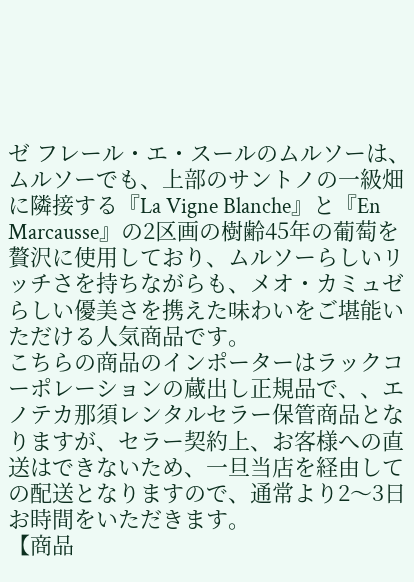ゼ フレール・エ・スールのムルソーは、ムルソーでも、上部のサントノの一級畑に隣接する『La Vigne Blanche』と『En Marcausse』の2区画の樹齢45年の葡萄を贅沢に使用しており、ムルソーらしいリッチさを持ちながらも、メオ・カミュゼらしい優美さを携えた味わいをご堪能いただける人気商品です。
こちらの商品のインポーターはラックコーポレーションの蔵出し正規品で、、エノテカ那須レンタルセラー保管商品となりますが、セラー契約上、お客様への直送はできないため、一旦当店を経由しての配送となりますので、通常より2〜3日お時間をいただきます。
【商品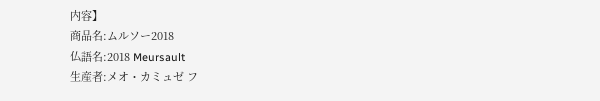内容】
商品名:ムルソー2018
仏語名:2018 Meursault
生産者:メオ・カミュゼ フ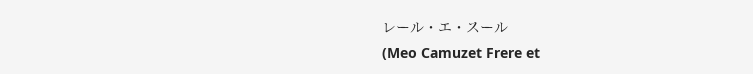レール・エ・スール
(Meo Camuzet Frere et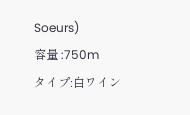Soeurs)
容量 :750m
タイプ:白ワイン